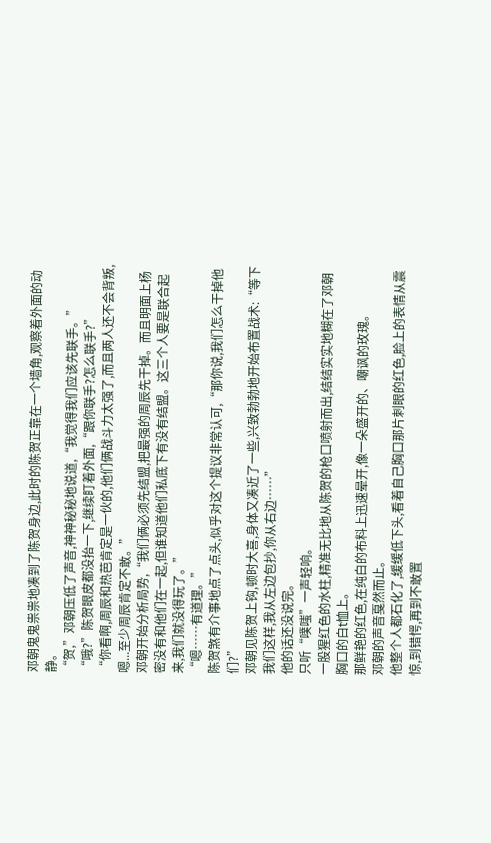邓朝鬼鬼祟祟地凑到了陈贺身边,此时的陈贺正靠在一个墙角,观察着外面的动静。
“贺,”邓朝压低了声音,神神秘秘地说道,“我觉得我们应该先联手。”
“哦?”陈贺眼皮都没抬一下,继续盯着外面,“跟你联手?怎么联手?”
“你看啊,周辰和热芭肯定是一伙的,他们俩战斗力太强了,而且两人还不会背叛,嗯...至少周辰肯定不敢。”
邓朝开始分析局势,“我们俩必须先结盟,把最强的周辰先干掉。而且明面上杨密没有和他们在一起,但谁知道他们私底下有没有结盟。这三个人要是联合起来,我们就没得玩了。”
“嗯……有道理。”
陈贺煞有介事地点了点头,似乎对这个提议非常认可,“那你说,我们怎么干掉他们?”
邓朝见陈贺上钩,顿时大喜,身体又凑近了一些,兴致勃勃地开始布置战术:“等下我们这样,我从左边包抄,你从右边……”
他的话还没说完。
只听“噗嗤”一声轻响。
一股猩红色的水柱,精准无比地从陈贺的枪口喷射而出,结结实实地糊在了邓朝胸口的白t恤上。
那鲜艳的红色,在纯白的布料上迅速晕开,像一朵盛开的、嘲讽的玫瑰。
邓朝的声音戛然而止。
他整个人都石化了,缓缓低下头,看着自己胸口那片刺眼的红色,脸上的表情从震惊,到错愕,再到不敢置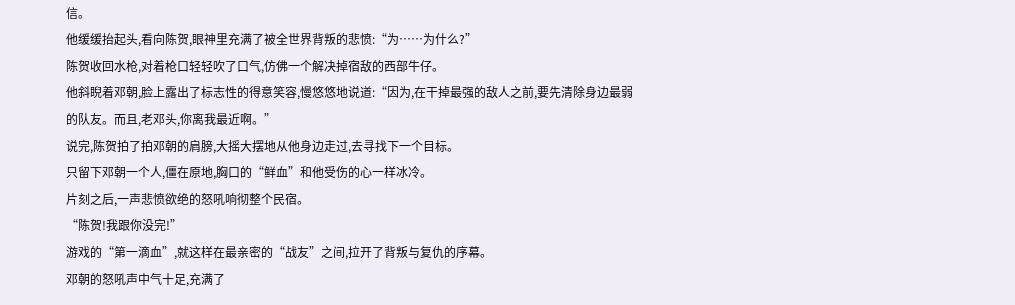信。
他缓缓抬起头,看向陈贺,眼神里充满了被全世界背叛的悲愤:“为……为什么?”
陈贺收回水枪,对着枪口轻轻吹了口气,仿佛一个解决掉宿敌的西部牛仔。
他斜睨着邓朝,脸上露出了标志性的得意笑容,慢悠悠地说道:“因为,在干掉最强的敌人之前,要先清除身边最弱的队友。而且,老邓头,你离我最近啊。”
说完,陈贺拍了拍邓朝的肩膀,大摇大摆地从他身边走过,去寻找下一个目标。
只留下邓朝一个人,僵在原地,胸口的“鲜血”和他受伤的心一样冰冷。
片刻之后,一声悲愤欲绝的怒吼响彻整个民宿。
“陈贺!我跟你没完!”
游戏的“第一滴血”,就这样在最亲密的“战友”之间,拉开了背叛与复仇的序幕。
邓朝的怒吼声中气十足,充满了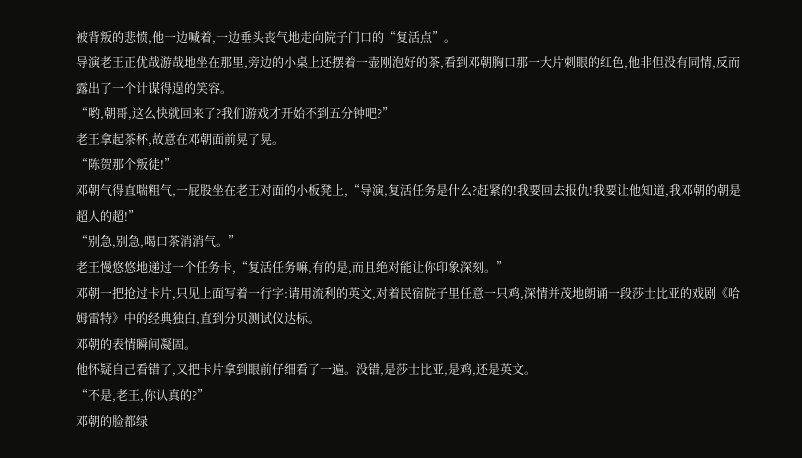被背叛的悲愤,他一边喊着,一边垂头丧气地走向院子门口的“复活点”。
导演老王正优哉游哉地坐在那里,旁边的小桌上还摆着一壶刚泡好的茶,看到邓朝胸口那一大片刺眼的红色,他非但没有同情,反而露出了一个计谋得逞的笑容。
“哟,朝哥,这么快就回来了?我们游戏才开始不到五分钟吧?”
老王拿起茶杯,故意在邓朝面前晃了晃。
“陈贺那个叛徒!”
邓朝气得直喘粗气,一屁股坐在老王对面的小板凳上,“导演,复活任务是什么?赶紧的!我要回去报仇!我要让他知道,我邓朝的朝是超人的超!”
“别急,别急,喝口茶消消气。”
老王慢悠悠地递过一个任务卡,“复活任务嘛,有的是,而且绝对能让你印象深刻。”
邓朝一把抢过卡片,只见上面写着一行字:请用流利的英文,对着民宿院子里任意一只鸡,深情并茂地朗诵一段莎士比亚的戏剧《哈姆雷特》中的经典独白,直到分贝测试仪达标。
邓朝的表情瞬间凝固。
他怀疑自己看错了,又把卡片拿到眼前仔细看了一遍。没错,是莎士比亚,是鸡,还是英文。
“不是,老王,你认真的?”
邓朝的脸都绿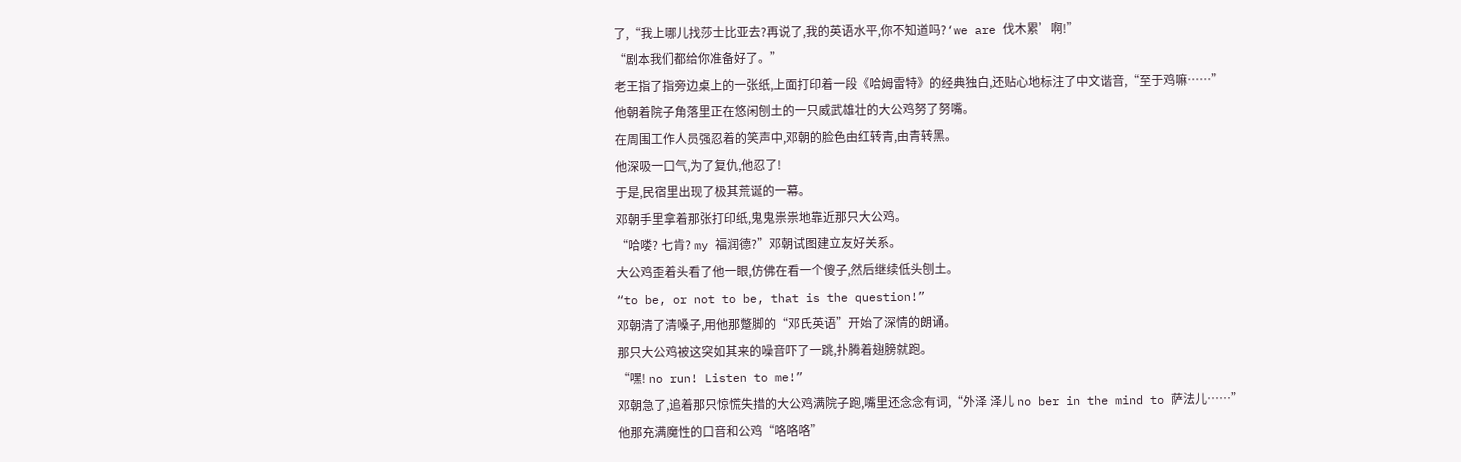了,“我上哪儿找莎士比亚去?再说了,我的英语水平,你不知道吗?‘we are 伐木累’啊!”
“剧本我们都给你准备好了。”
老王指了指旁边桌上的一张纸,上面打印着一段《哈姆雷特》的经典独白,还贴心地标注了中文谐音,“至于鸡嘛……”
他朝着院子角落里正在悠闲刨土的一只威武雄壮的大公鸡努了努嘴。
在周围工作人员强忍着的笑声中,邓朝的脸色由红转青,由青转黑。
他深吸一口气,为了复仇,他忍了!
于是,民宿里出现了极其荒诞的一幕。
邓朝手里拿着那张打印纸,鬼鬼祟祟地靠近那只大公鸡。
“哈喽? 七肯? my 福润德?”邓朝试图建立友好关系。
大公鸡歪着头看了他一眼,仿佛在看一个傻子,然后继续低头刨土。
“to be, or not to be, that is the question!”
邓朝清了清嗓子,用他那蹩脚的“邓氏英语”开始了深情的朗诵。
那只大公鸡被这突如其来的噪音吓了一跳,扑腾着翅膀就跑。
“嘿! no run! Listen to me!”
邓朝急了,追着那只惊慌失措的大公鸡满院子跑,嘴里还念念有词,“外泽 泽儿 no ber in the mind to 萨法儿……”
他那充满魔性的口音和公鸡“咯咯咯”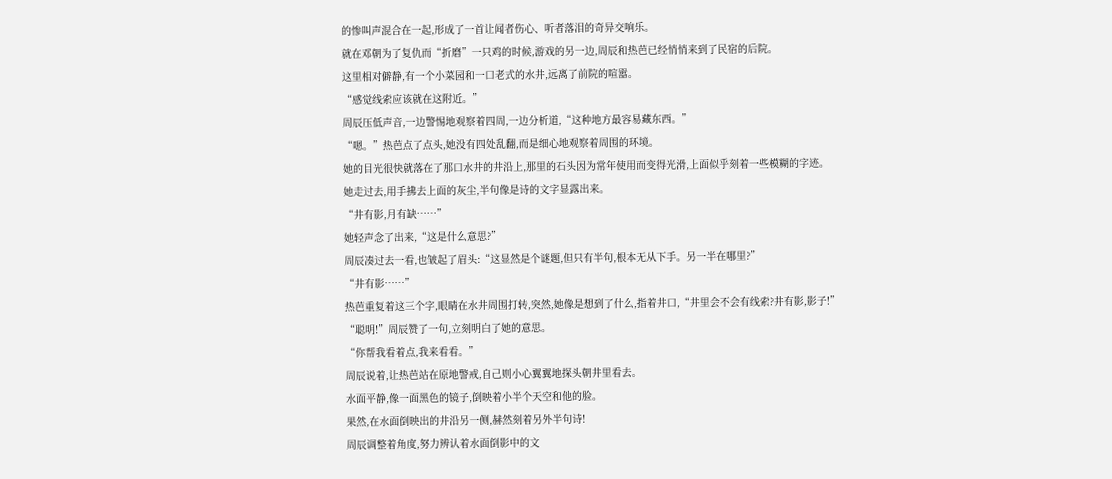的惨叫声混合在一起,形成了一首让闻者伤心、听者落泪的奇异交响乐。
就在邓朝为了复仇而“折磨”一只鸡的时候,游戏的另一边,周辰和热芭已经悄悄来到了民宿的后院。
这里相对僻静,有一个小菜园和一口老式的水井,远离了前院的喧嚣。
“感觉线索应该就在这附近。”
周辰压低声音,一边警惕地观察着四周,一边分析道,“这种地方最容易藏东西。”
“嗯。”热芭点了点头,她没有四处乱翻,而是细心地观察着周围的环境。
她的目光很快就落在了那口水井的井沿上,那里的石头因为常年使用而变得光滑,上面似乎刻着一些模糊的字迹。
她走过去,用手拂去上面的灰尘,半句像是诗的文字显露出来。
“井有影,月有缺……”
她轻声念了出来,“这是什么意思?”
周辰凑过去一看,也皱起了眉头:“这显然是个谜题,但只有半句,根本无从下手。另一半在哪里?”
“井有影……”
热芭重复着这三个字,眼睛在水井周围打转,突然,她像是想到了什么,指着井口,“井里会不会有线索?井有影,影子!”
“聪明!”周辰赞了一句,立刻明白了她的意思。
“你帮我看着点,我来看看。”
周辰说着,让热芭站在原地警戒,自己则小心翼翼地探头朝井里看去。
水面平静,像一面黑色的镜子,倒映着小半个天空和他的脸。
果然,在水面倒映出的井沿另一侧,赫然刻着另外半句诗!
周辰调整着角度,努力辨认着水面倒影中的文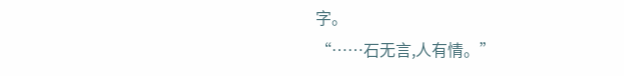字。
“……石无言,人有情。”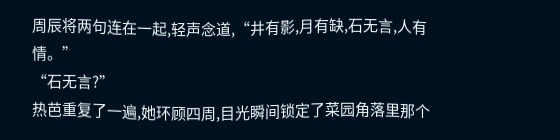周辰将两句连在一起,轻声念道,“井有影,月有缺,石无言,人有情。”
“石无言?”
热芭重复了一遍,她环顾四周,目光瞬间锁定了菜园角落里那个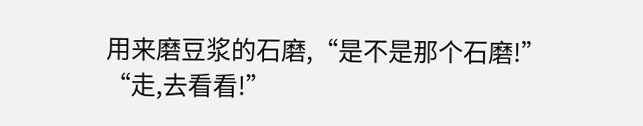用来磨豆浆的石磨,“是不是那个石磨!”
“走,去看看!”